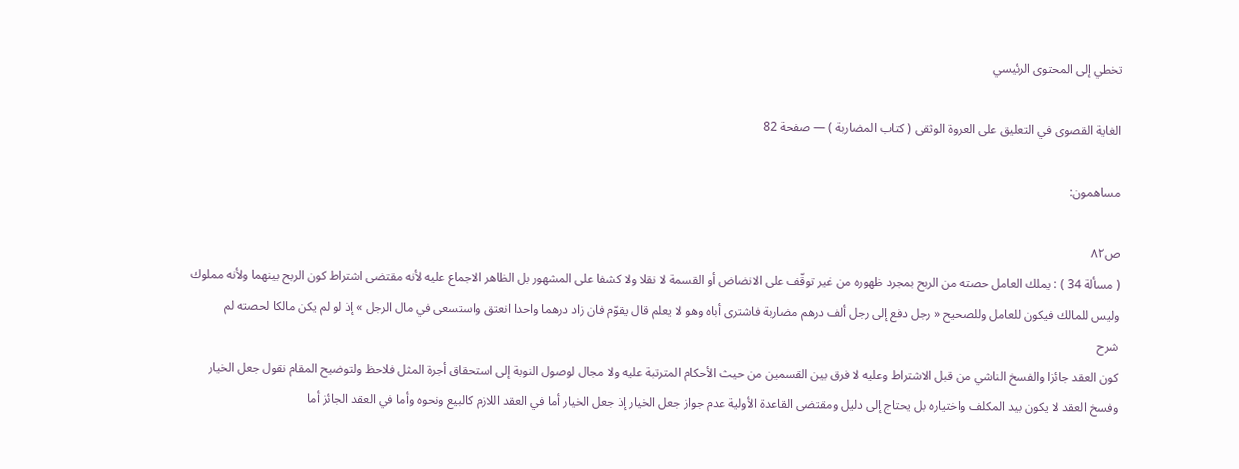تخطي إلى المحتوى الرئيسي

الغاية القصوى في التعليق على العروة الوثقى ( كتاب المضاربة ) — صفحة 82

مساهمون:

ص٨٢
( مسألة 34 ) : يملك العامل حصته من الربح بمجرد ظهوره من غير توقّف على الانضاض أو القسمة لا نقلا ولا كشفا على المشهور بل الظاهر الاجماع عليه لأنه مقتضى اشتراط كون الربح بينهما ولأنه مملوك وليس للمالك فيكون للعامل وللصحيح « رجل دفع إلى رجل ألف درهم مضاربة فاشترى أباه وهو لا يعلم قال يقوّم فان زاد درهما واحدا انعتق واستسعى في مال الرجل » إذ لو لم يكن مالكا لحصته لم
شرح
كون العقد جائزا والفسخ الناشي من قبل الاشتراط وعليه لا فرق بين القسمين من حيث الأحكام المترتبة عليه ولا مجال لوصول النوبة إلى استحقاق أجرة المثل فلاحظ ولتوضيح المقام نقول جعل الخيار وفسخ العقد لا يكون بيد المكلف واختياره بل يحتاج إلى دليل ومقتضى القاعدة الأولية عدم جواز جعل الخيار إذ جعل الخيار أما في العقد اللازم كالبيع ونحوه وأما في العقد الجائز أما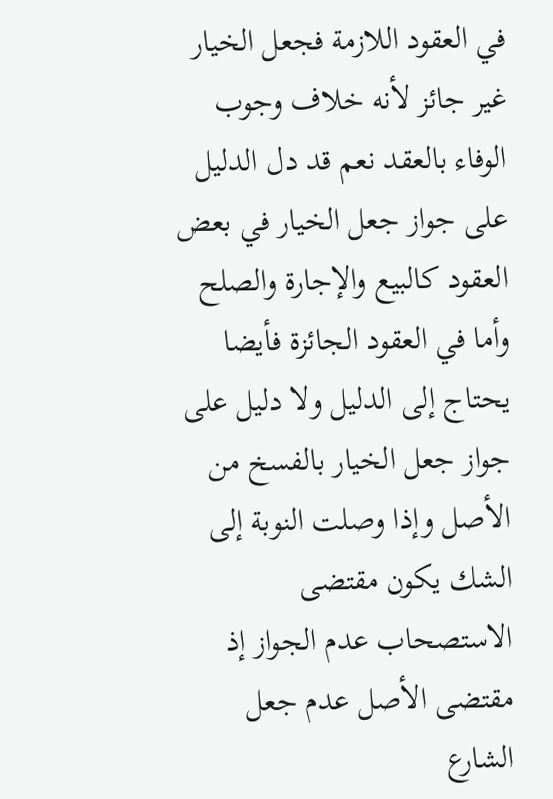في العقود اللازمة فجعل الخيار غير جائز لأنه خلاف وجوب الوفاء بالعقد نعم قد دل الدليل على جواز جعل الخيار في بعض العقود كالبيع والإجارة والصلح وأما في العقود الجائزة فأيضا يحتاج إلى الدليل ولا دليل على جواز جعل الخيار بالفسخ من الأصل وإذا وصلت النوبة إلى الشك يكون مقتضى الاستصحاب عدم الجواز إذ مقتضى الأصل عدم جعل الشارع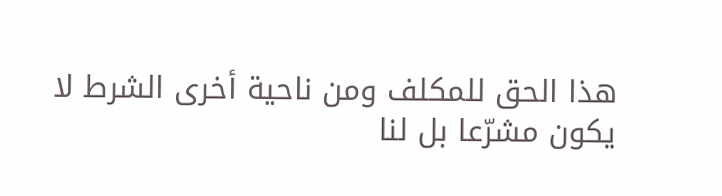هذا الحق للمكلف ومن ناحية أخرى الشرط لا يكون مشرّعا بل لنا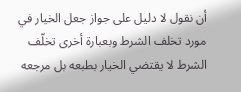أن نقول لا دليل على جواز جعل الخيار في مورد تخلف الشرط وبعبارة أخرى تخلّف الشرط لا يقتضي الخيار بطبعه بل مرجعه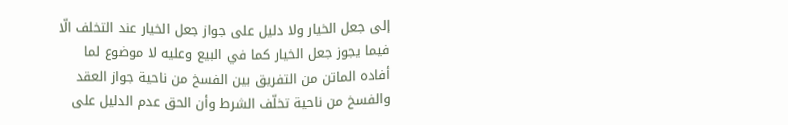إلى جعل الخيار ولا دليل على جواز جعل الخيار عند التخلف الّا فيما يجوز جعل الخيار كما في البيع وعليه لا موضوع لما أفاده الماتن من التفريق بين الفسخ من ناحية جواز العقد والفسخ من ناحية تخلّف الشرط وأن الحق عدم الدليل على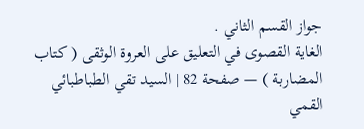جواز القسم الثاني .
الغاية القصوى في التعليق على العروة الوثقى ( كتاب المضاربة ) — صفحة 82 | السيد تقي الطباطبائي القمي